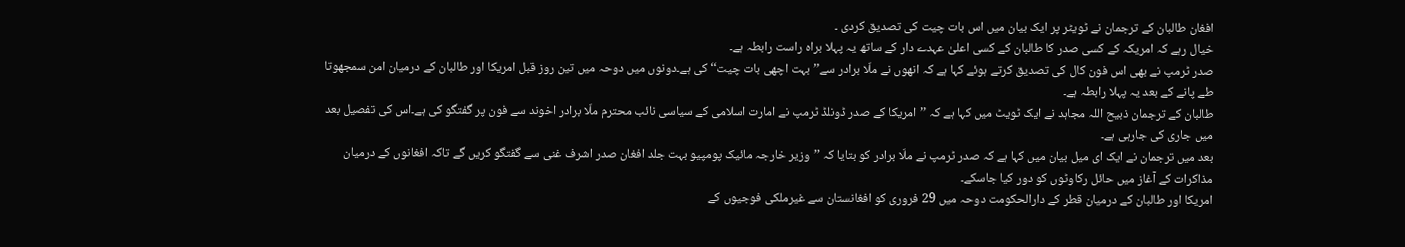افغان طالبان کے ترجمان نے ٹویٹر پر ایک بیان میں اس بات چیت کی تصدیق کردی ۔
خیال رہے کہ امریکہ کے کسی صدر کا طالبان کے کسی اعلیٰ عہدے دار کے ساتھ یہ پہلا براہ راست رابطہ ہے۔
صدر ٹرمپ نے بھی اس فون کال کی تصدیق کرتے ہوئے کہا ہے کہ انھوں نے ملّا برادر سے’’بہت اچھی بات چیت‘‘کی ہے۔دونوں میں دوحہ میں تین روز قبل امریکا اور طالبان کے درمیان امن سمجھوتا طے پانے کے بعد یہ پہلا رابطہ ہے۔
طالبان کے ترجمان ذبیح اللہ مجاہد نے ایک ٹویٹ میں کہا ہے کہ ’’امریکا کے صدر ڈونلڈ ٹرمپ نے امارت اسلامی کے سیاسی نائب محترم ملّا برادر اخوند سے فون پر گفتگو کی ہے۔اس کی تفصیل بعد میں جاری کی جارہی ہے۔
بعد میں ترجمان نے ایک ای میل بیان میں کہا ہے کہ صدر ٹرمپ نے ملّا برادر کو بتایا کہ ’’وزیر خارجہ مائیک پومپیو بہت جلد افغان صدر اشرف غنی سے گفتگو کریں گے تاکہ افغانوں کے درمیان مذاکرات کے آغاز میں حائل رکاوٹوں کو دور کیا جاسکے۔
امریکا اور طالبان کے درمیان قطر کے دارالحکومت دوحہ میں 29 فروری کو افغانستان سے غیرملکی فوجیوں کے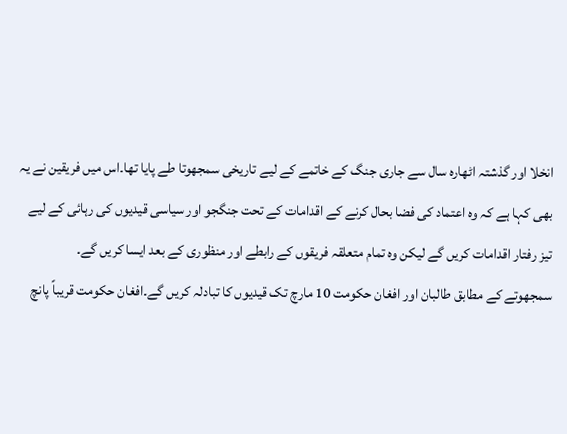انخلا اور گذشتہ اٹھارہ سال سے جاری جنگ کے خاتمے کے لیے تاریخی سمجھوتا طے پایا تھا۔اس میں فریقین نے یہ بھی کہا ہے کہ وہ اعتماد کی فضا بحال کرنے کے اقدامات کے تحت جنگجو اور سیاسی قیدیوں کی رہائی کے لیے تیز رفتار اقدامات کریں گے لیکن وہ تمام متعلقہ فریقوں کے رابطے اور منظوری کے بعد ایسا کریں گے۔
سمجھوتے کے مطابق طالبان اور افغان حکومت 10 مارچ تک قیدیوں کا تبادلہ کریں گے۔افغان حکومت قریباً پانچ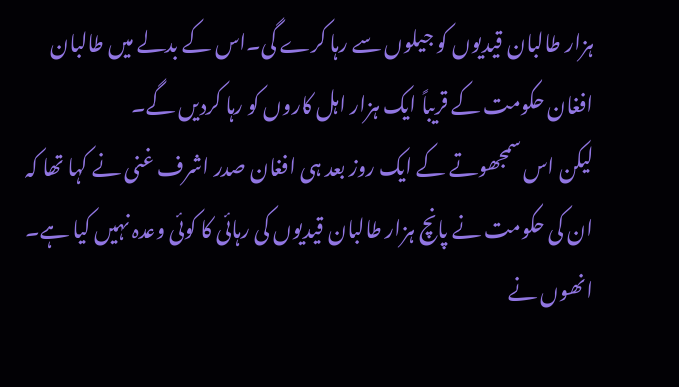ہزار طالبان قیدیوں کو جیلوں سے رہا کرے گی۔اس کے بدلے میں طالبان افغان حکومت کے قریباً ایک ہزار اہل کاروں کو رہا کردیں گے۔
لیکن اس سمجھوتے کے ایک روز بعد ہی افغان صدر اشرف غنی نے کہا تھا کہ ان کی حکومت نے پانچ ہزار طالبان قیدیوں کی رہائی کا کوئی وعدہ نہیں کیا ہے۔
انھوں نے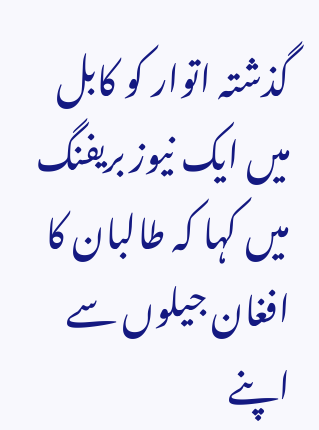گذشتہ اتوار کو کابل میں ایک نیوز بریفنگ میں کہا کہ طالبان کا افغان جیلوں سے اپنے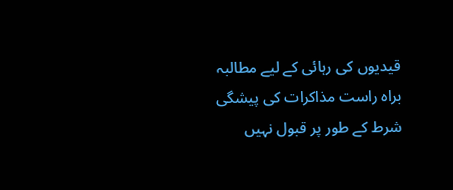قیدیوں کی رہائی کے لیے مطالبہ براہ راست مذاکرات کی پیشگی شرط کے طور پر قبول نہیں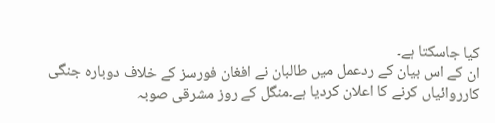کیا جاسکتا ہے۔
ان کے اس بیان کے ردعمل میں طالبان نے افغان فورسز کے خلاف دوبارہ جنگی کارروائیاں کرنے کا اعلان کردیا ہے۔منگل کے روز مشرقی صوبہ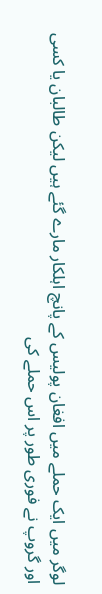لوگر میں ایک حملے میں افغان پولیس کے پانچ اہلکار مارے گئے ہیں لیکن طالبان یا کسی اور گروپ نے فوری طور پر اس حملے کی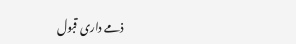ذمے داری قبول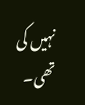نہیں کی تھی۔